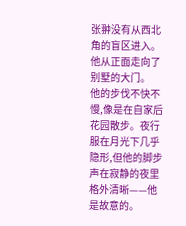张翀没有从西北角的盲区进入。他从正面走向了别墅的大门。
他的步伐不快不慢,像是在自家后花园散步。夜行服在月光下几乎隐形,但他的脚步声在寂静的夜里格外清晰——他是故意的。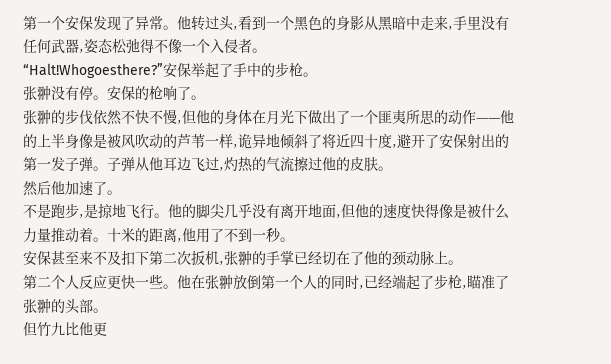第一个安保发现了异常。他转过头,看到一个黑色的身影从黑暗中走来,手里没有任何武器,姿态松弛得不像一个入侵者。
“Halt!Whogoesthere?”安保举起了手中的步枪。
张翀没有停。安保的枪响了。
张翀的步伐依然不快不慢,但他的身体在月光下做出了一个匪夷所思的动作——他的上半身像是被风吹动的芦苇一样,诡异地倾斜了将近四十度,避开了安保射出的第一发子弹。子弹从他耳边飞过,灼热的气流擦过他的皮肤。
然后他加速了。
不是跑步,是掠地飞行。他的脚尖几乎没有离开地面,但他的速度快得像是被什么力量推动着。十米的距离,他用了不到一秒。
安保甚至来不及扣下第二次扳机,张翀的手掌已经切在了他的颈动脉上。
第二个人反应更快一些。他在张翀放倒第一个人的同时,已经端起了步枪,瞄准了张翀的头部。
但竹九比他更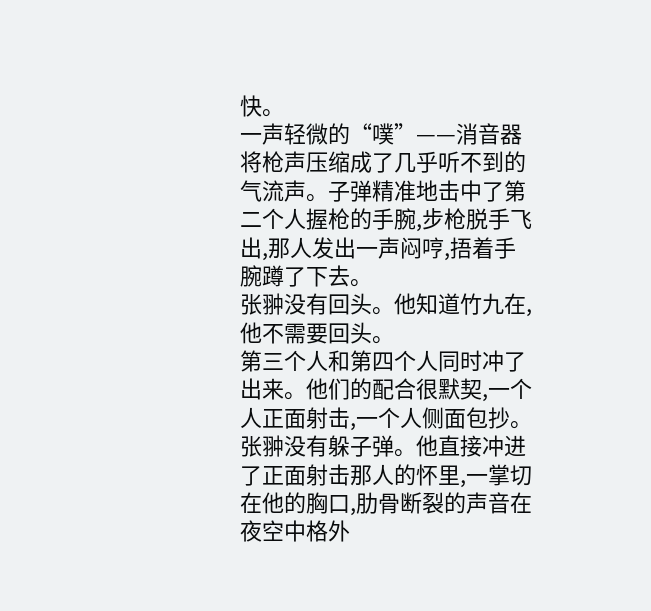快。
一声轻微的“噗”——消音器将枪声压缩成了几乎听不到的气流声。子弹精准地击中了第二个人握枪的手腕,步枪脱手飞出,那人发出一声闷哼,捂着手腕蹲了下去。
张翀没有回头。他知道竹九在,他不需要回头。
第三个人和第四个人同时冲了出来。他们的配合很默契,一个人正面射击,一个人侧面包抄。
张翀没有躲子弹。他直接冲进了正面射击那人的怀里,一掌切在他的胸口,肋骨断裂的声音在夜空中格外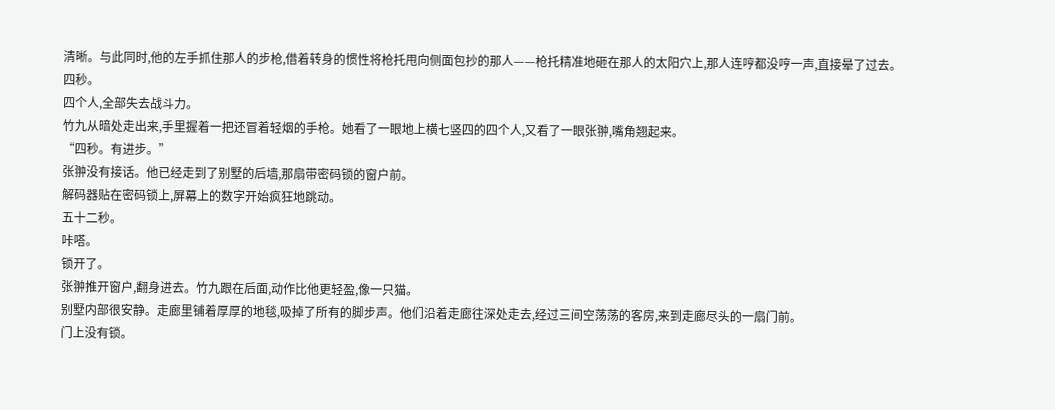清晰。与此同时,他的左手抓住那人的步枪,借着转身的惯性将枪托甩向侧面包抄的那人——枪托精准地砸在那人的太阳穴上,那人连哼都没哼一声,直接晕了过去。
四秒。
四个人,全部失去战斗力。
竹九从暗处走出来,手里握着一把还冒着轻烟的手枪。她看了一眼地上横七竖四的四个人,又看了一眼张翀,嘴角翘起来。
“四秒。有进步。”
张翀没有接话。他已经走到了别墅的后墙,那扇带密码锁的窗户前。
解码器贴在密码锁上,屏幕上的数字开始疯狂地跳动。
五十二秒。
咔嗒。
锁开了。
张翀推开窗户,翻身进去。竹九跟在后面,动作比他更轻盈,像一只猫。
别墅内部很安静。走廊里铺着厚厚的地毯,吸掉了所有的脚步声。他们沿着走廊往深处走去,经过三间空荡荡的客房,来到走廊尽头的一扇门前。
门上没有锁。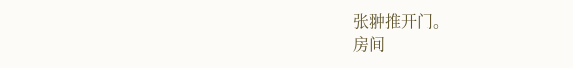张翀推开门。
房间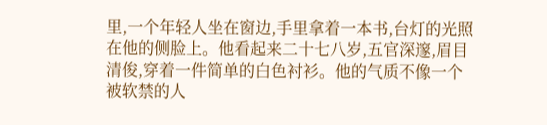里,一个年轻人坐在窗边,手里拿着一本书,台灯的光照在他的侧脸上。他看起来二十七八岁,五官深邃,眉目清俊,穿着一件简单的白色衬衫。他的气质不像一个被软禁的人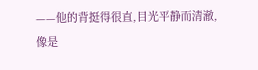——他的背挺得很直,目光平静而清澈,像是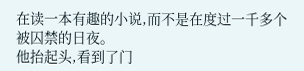在读一本有趣的小说,而不是在度过一千多个被囚禁的日夜。
他抬起头,看到了门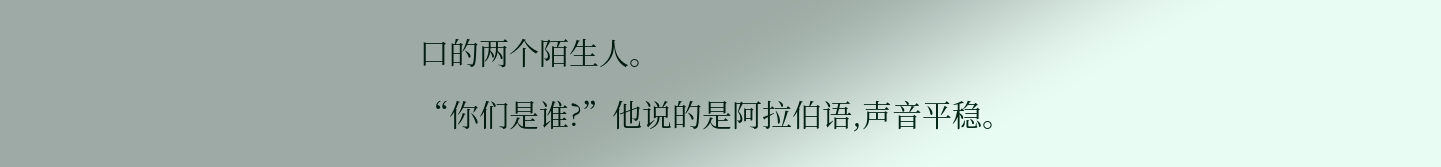口的两个陌生人。
“你们是谁?”他说的是阿拉伯语,声音平稳。